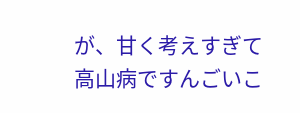が、甘く考えすぎて高山病ですんごいこ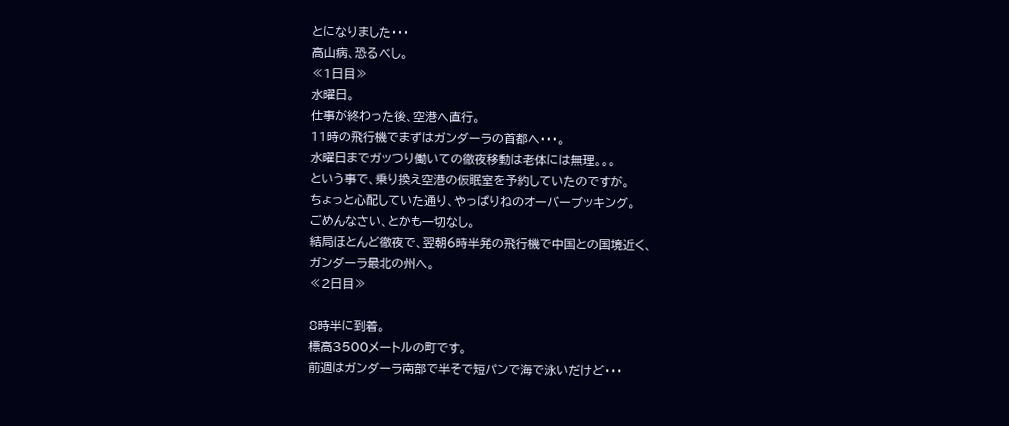とになりました・・・
高山病、恐るべし。
≪1日目≫
水曜日。
仕事が終わった後、空港へ直行。
11時の飛行機でまずはガンダーラの首都へ・・・。
水曜日までガッつり働いての徹夜移動は老体には無理。。。
という事で、乗り換え空港の仮眠室を予約していたのですが。
ちょっと心配していた通り、やっぱりねのオーバーブッキング。
ごめんなさい、とかも一切なし。
結局ほとんど徹夜で、翌朝6時半発の飛行機で中国との国境近く、
ガンダーラ最北の州へ。
≪2日目≫

8時半に到着。
標高3500メートルの町です。
前週はガンダーラ南部で半そで短パンで海で泳いだけど・・・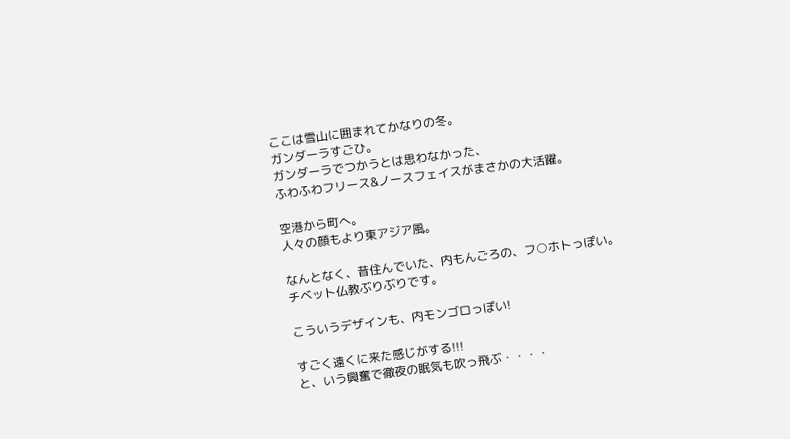ここは雪山に囲まれてかなりの冬。
ガンダーラすごひ。
ガンダーラでつかうとは思わなかった、
ふわふわフリース&ノースフェイスがまさかの大活躍。

空港から町へ。
人々の顔もより東アジア風。

なんとなく、昔住んでいた、内もんごろの、フ○ホトっぽい。
チベット仏教ぶりぶりです。

こういうデザインも、内モンゴロっぽい!

すごく遠くに来た感じがする!!!
と、いう興奮で徹夜の眠気も吹っ飛ぶ・・・・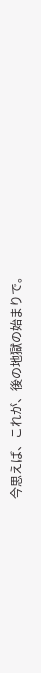今思えば、これが、後の地獄の始まりで。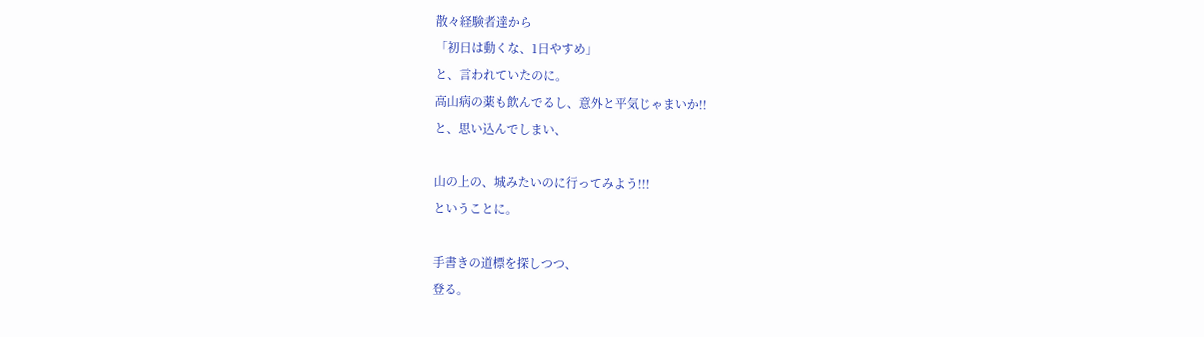散々経験者達から
「初日は動くな、1日やすめ」
と、言われていたのに。
高山病の薬も飲んでるし、意外と平気じゃまいか!!
と、思い込んでしまい、

山の上の、城みたいのに行ってみよう!!!
ということに。

手書きの道標を探しつつ、
登る。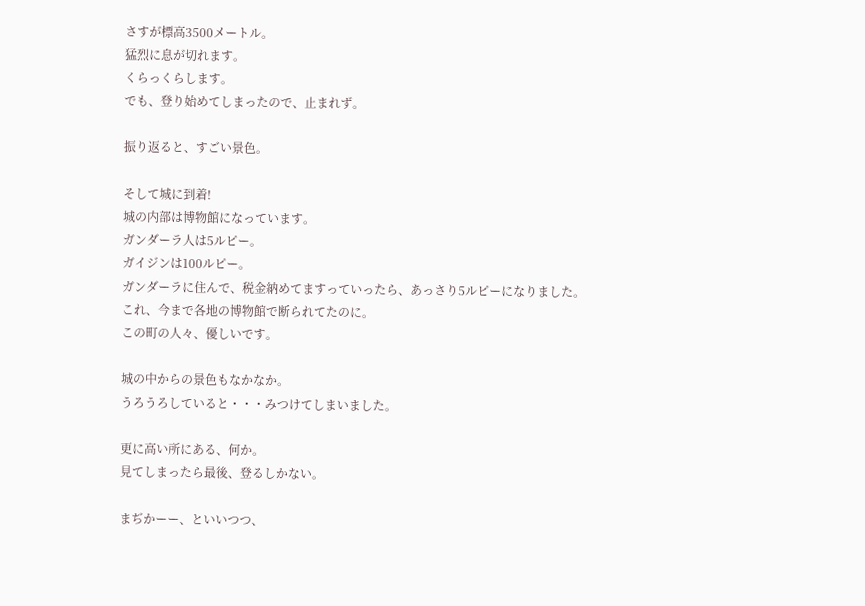さすが標高3500メートル。
猛烈に息が切れます。
くらっくらします。
でも、登り始めてしまったので、止まれず。

振り返ると、すごい景色。

そして城に到着!
城の内部は博物館になっています。
ガンダーラ人は5ルピー。
ガイジンは100ルピー。
ガンダーラに住んで、税金納めてますっていったら、あっさり5ルピーになりました。
これ、今まで各地の博物館で断られてたのに。
この町の人々、優しいです。

城の中からの景色もなかなか。
うろうろしていると・・・みつけてしまいました。

更に高い所にある、何か。
見てしまったら最後、登るしかない。

まぢかーー、といいつつ、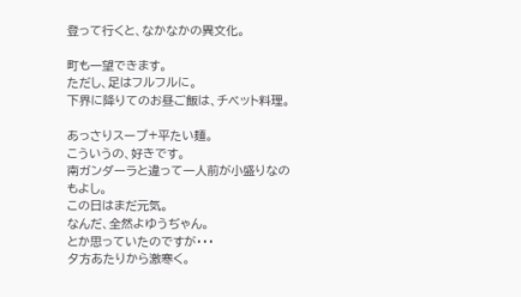登って行くと、なかなかの異文化。

町も一望できます。
ただし、足はフルフルに。
下界に降りてのお昼ご飯は、チベット料理。

あっさりスープ+平たい麺。
こういうの、好きです。
南ガンダーラと違って一人前が小盛りなのもよし。
この日はまだ元気。
なんだ、全然よゆうぢゃん。
とか思っていたのですが・・・
夕方あたりから激寒く。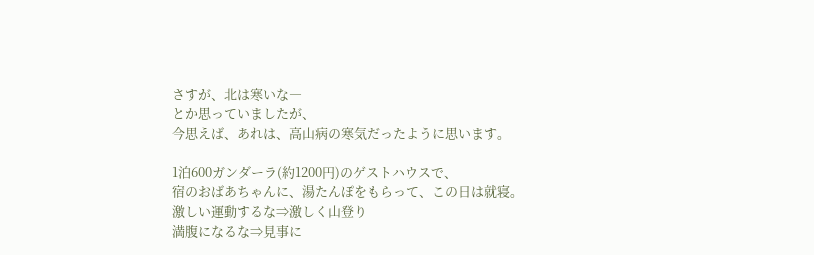さすが、北は寒いな―
とか思っていましたが、
今思えば、あれは、高山病の寒気だったように思います。

1泊600ガンダーラ(約1200円)のゲストハウスで、
宿のおばあちゃんに、湯たんぽをもらって、この日は就寝。
激しい運動するな⇒激しく山登り
満腹になるな⇒見事に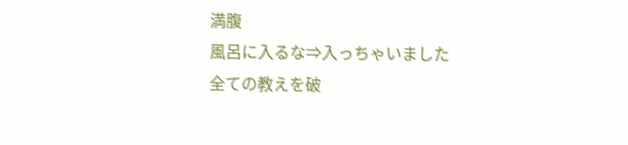満腹
風呂に入るな⇒入っちゃいました
全ての教えを破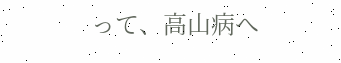って、高山病へ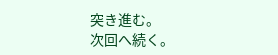突き進む。
次回へ続く。